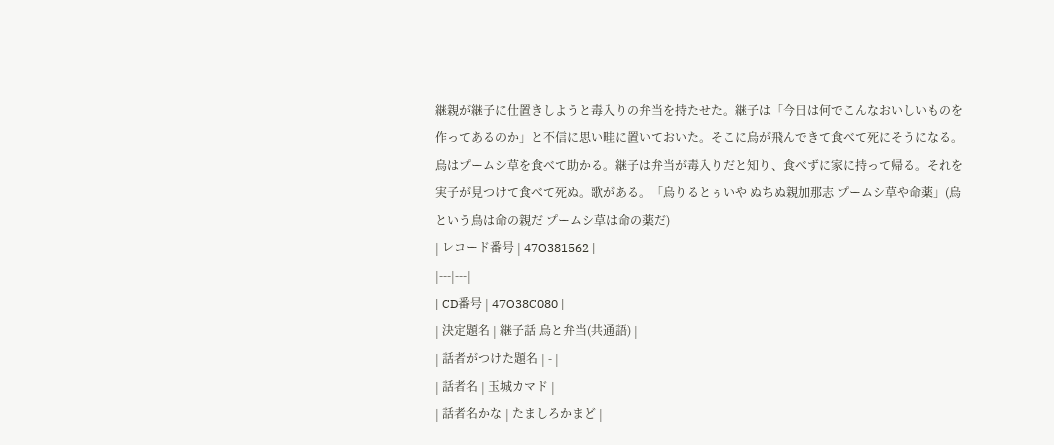継親が継子に仕置きしようと毒入りの弁当を持たせた。継子は「今日は何でこんなおいしいものを作ってあるのか」と不信に思い畦に置いておいた。そこに烏が飛んできて食べて死にそうになる。烏はプームシ草を食べて助かる。継子は弁当が毒入りだと知り、食べずに家に持って帰る。それを実子が見つけて食べて死ぬ。歌がある。「烏りるとぅいや ぬちぬ親加那志 プームシ草や命薬」(烏という鳥は命の親だ プームシ草は命の薬だ)
| レコード番号 | 47O381562 |
|---|---|
| CD番号 | 47O38C080 |
| 決定題名 | 継子話 烏と弁当(共通語) |
| 話者がつけた題名 | - |
| 話者名 | 玉城カマド |
| 話者名かな | たましろかまど |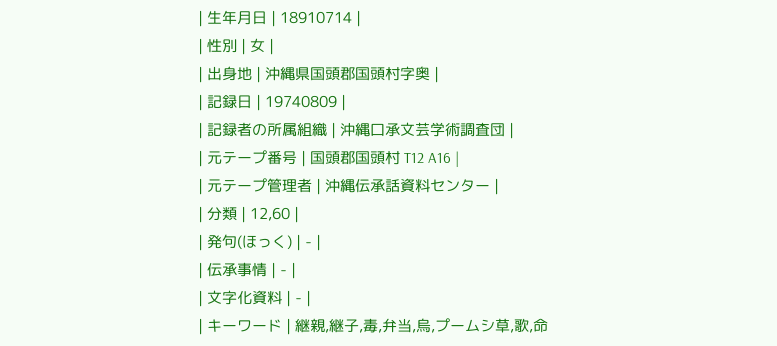| 生年月日 | 18910714 |
| 性別 | 女 |
| 出身地 | 沖縄県国頭郡国頭村字奥 |
| 記録日 | 19740809 |
| 記録者の所属組織 | 沖縄口承文芸学術調査団 |
| 元テープ番号 | 国頭郡国頭村 T12 A16 |
| 元テープ管理者 | 沖縄伝承話資料センター |
| 分類 | 12,60 |
| 発句(ほっく) | - |
| 伝承事情 | - |
| 文字化資料 | - |
| キーワード | 継親,継子,毒,弁当,烏,プームシ草,歌,命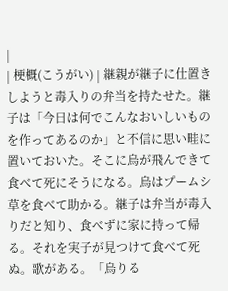|
| 梗概(こうがい) | 継親が継子に仕置きしようと毒入りの弁当を持たせた。継子は「今日は何でこんなおいしいものを作ってあるのか」と不信に思い畦に置いておいた。そこに烏が飛んできて食べて死にそうになる。烏はプームシ草を食べて助かる。継子は弁当が毒入りだと知り、食べずに家に持って帰る。それを実子が見つけて食べて死ぬ。歌がある。「烏りる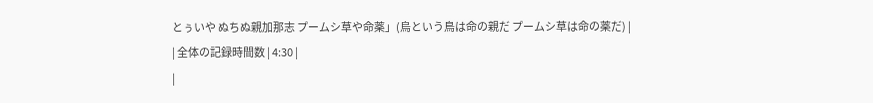とぅいや ぬちぬ親加那志 プームシ草や命薬」(烏という鳥は命の親だ プームシ草は命の薬だ) |
| 全体の記録時間数 | 4:30 |
|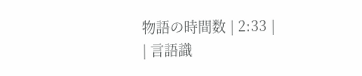物語の時間数 | 2:33 |
| 言語識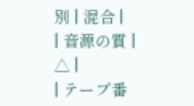別 | 混合 |
| 音源の質 | △ |
| テープ番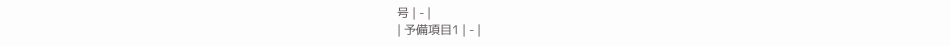号 | - |
| 予備項目1 | - |